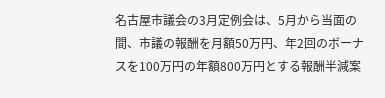名古屋市議会の3月定例会は、5月から当面の間、市議の報酬を月額50万円、年2回のボーナスを100万円の年額800万円とする報酬半減案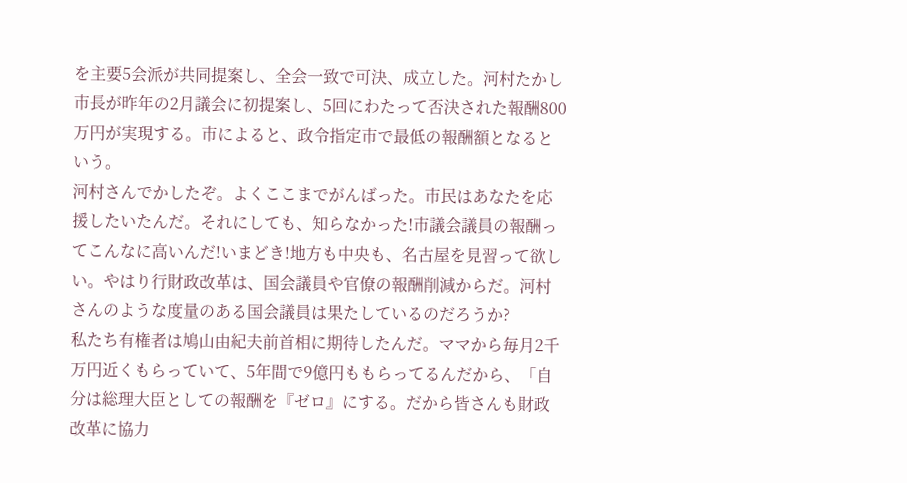を主要5会派が共同提案し、全会一致で可決、成立した。河村たかし市長が昨年の2月議会に初提案し、5回にわたって否決された報酬800万円が実現する。市によると、政令指定市で最低の報酬額となるという。
河村さんでかしたぞ。よくここまでがんばった。市民はあなたを応援したいたんだ。それにしても、知らなかった!市議会議員の報酬ってこんなに高いんだ!いまどき!地方も中央も、名古屋を見習って欲しい。やはり行財政改革は、国会議員や官僚の報酬削減からだ。河村さんのような度量のある国会議員は果たしているのだろうか?
私たち有権者は鳩山由紀夫前首相に期待したんだ。ママから毎月2千万円近くもらっていて、5年間で9億円ももらってるんだから、「自分は総理大臣としての報酬を『ゼロ』にする。だから皆さんも財政改革に協力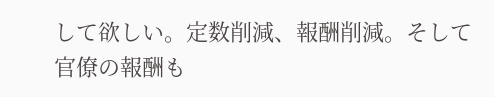して欲しい。定数削減、報酬削減。そして官僚の報酬も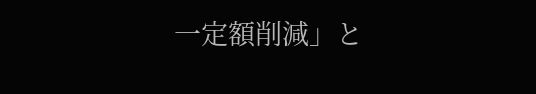一定額削減」と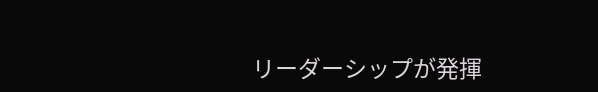リーダーシップが発揮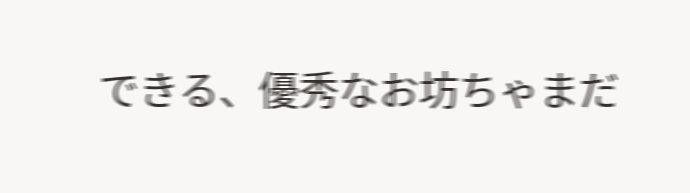できる、優秀なお坊ちゃまだ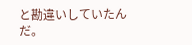と勘違いしていたんだ。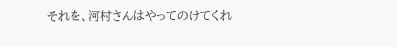それを、河村さんはやってのけてくれ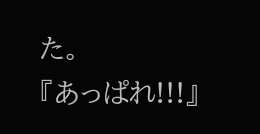た。
『あっぱれ!!!』